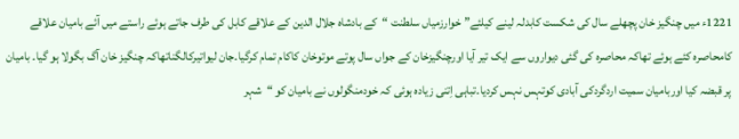1221ء میں چنگیز خان پچھلے سال کی شکست کابدلہ لینے کیلئے” خوارزمیاں سلطنت “کے بادشاہ جلال الدین کے علاقے کابل کی طرف جاتے ہوئے راستے میں آئے بامیان علاقے کامحاصرہ کئے ہوئے تھاکہ محاصرہ کی گئی دیواروں سے ایک تیر آیا اورچنگیزخان کے جواں سال پوتے موتوخان کاکام تمام کرگیا۔جان لیواتیرکالگناتھاکہ چنگیز خان آگ بگولا ہو گیا۔ بامیان پر قبضہ کیا اوربامیان سمیت اردگردکی آبادی کوتہس نہس کردیا۔تباہی اِتنی زیادہ ہوئی کہ خودمنگولوں نے بامیان کو “شہر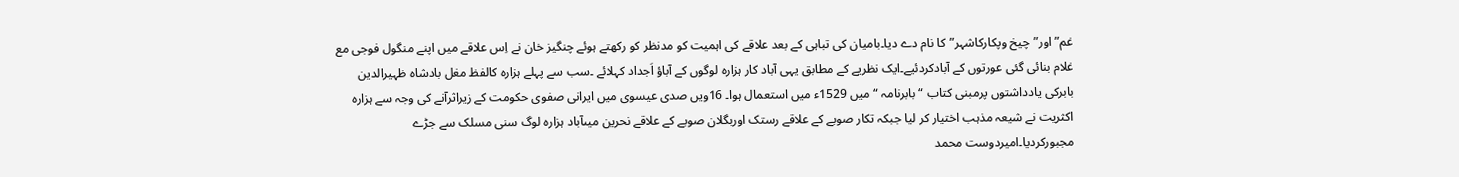غم” اور”چیخ وپکارکاشہر”کا نام دے دیا۔بامیان کی تباہی کے بعد علاقے کی اہمیت کو مدنظر کو رکھتے ہوئے چنگیز خان نے اِس علاقے میں اپنے منگول فوجی مع غلام بنائی گئی عورتوں کے آبادکردئیے۔ایک نظریے کے مطابق یہی آباد کار ہزارہ لوگوں کے آباؤ اَجداد کہلائے ۔سب سے پہلے ہزارہ کالفظ مغل بادشاہ ظہیرالدین بابرکی یادداشتوں پرمبنی کتاب “بابرنامہ “میں 1529ء میں استعمال ہوا۔ 16ویں صدی عیسوی میں ایرانی صفوی حکومت کے زیراثرآنے کی وجہ سے ہزارہ اکثریت نے شیعہ مذہب اختیار کر لیا جبکہ تکار صوبے کے علاقے رستک اوربگلان صوبے کے علاقے نحرین میںآباد ہزارہ لوگ سنی مسلک سے جڑے مجبورکردیا۔امیردوست محمد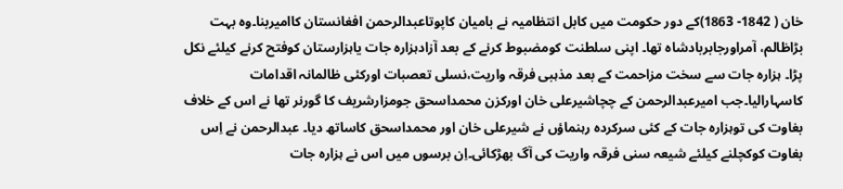خان ( 1842- 1863)کے دور حکومت میں کابل انتظامیہ نے بامیان کاپوتاعبدالرحمن افغانستان کاامیربنا۔وہ بہت بڑاظالم، آمراورجابربادشاہ تھا۔ اپنی سلطنت کومضبوط کرنے کے بعد آزادہزارہ جات یاہزارستان کوفتح کرنے کیلئے نکل پڑا۔ ہزارہ جات سے سخت مزاحمت کے بعد مذہبی فرقہ واریت،نسلی تعصبات اورکئی ظالمانہ اقدامات کاسہارالیا۔جب امیرعبدالرحمن کے چچاشیرعلی خان اورکزن محمداسحق جومزارشریف کا گورنر تھا نے اس کے خلاف بغاوت کی توہزارہ جات کے کئی سرکردہ رہنماؤں نے شیرعلی خان اور محمداسحق کاساتھ دیا۔ عبدالرحمن نے اِس بغاوت کوکچلنے کیلئے شیعہ سنی فرقہ واریت کی آگ بھڑکائی۔اِن برسوں میں اس نے ہزارہ جات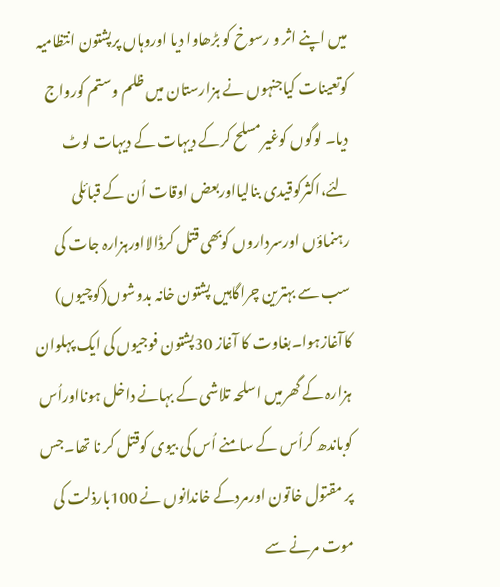میں اپنے اثر و رسوخ کو بڑھاوا دیا اوروہاں پرپشتون انتظامیہ کوتعینات کیاجنہوں نے ہزارستان میں ظلم وستم کورواج دیا۔ لوگوں کوغیرمسلح کرکے دیہات کے دیہات لوٹ لئے،اکثرکوقیدی بنالیااوربعض اوقات اُن کے قبائلی رہنماؤں اورسرداروں کوبھی قتل کرڈالااورہزارہ جات کی سب سے بہترین چراگاہیں پشتون خانہ بدوشوں(کوچیوں) کاآغازہوا۔بغاوت کا آغاز 30پشتون فوجیوں کی ایک پہلوان ہزارہ کے گھرمیں اسلحہ تلاشی کے بہانے داخل ہونااوراُس کوباندھ کراُس کے سامنے اُس کی بیوی کوقتل کر نا تھا۔جس پر مقتول خاتون اورمردکے خاندانوں نے 100بارذلت کی موت مرنے سے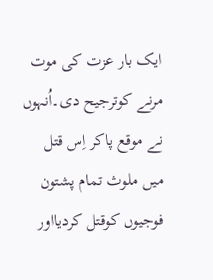ایک بار عزت کی موت مرنے کوترجیح دی۔اُنہوں نے موقع پاکر اِس قتل میں ملوث تمام پشتون فوجیوں کوقتل کردیااور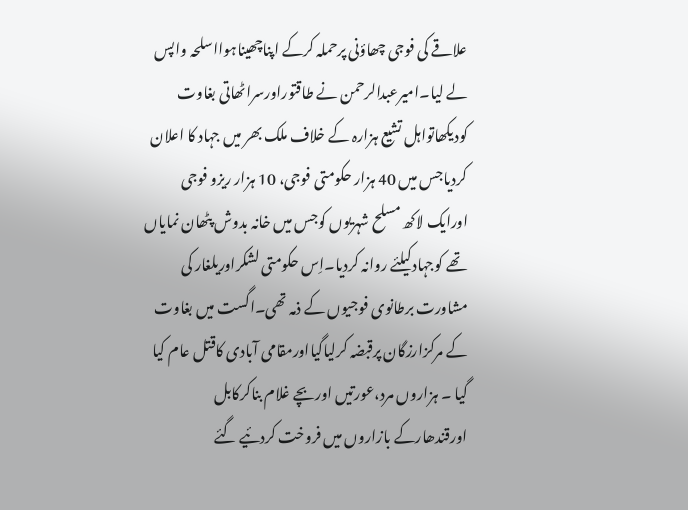علاقے کی فوجی چھاؤنی پرحملہ کرکے اپناچھیناہوااسلحہ واپس لے لیا۔امیرعبدالرحمن نے طاقتوراورسراٹھاتی بغاوت کودیکھاتواہل تشیع ہزارہ کے خلاف ملک بھر میں جہاد کا اعلان کردیاجس میں 40 ہزار حکومتی فوجی، 10 ہزار ریزو فوجی اورایک لاکھ مسلح شہریوں کوجس میں خانہ بدوش پٹھان نمایاں تھے کوجہادکیلئے روانہ کردیا۔اِس حکومتی لشکراوریلغار کی مشاورت برطانوی فوجیوں کے ذمہ تھی۔اگست میں بغاوت کے مرکزارزگان پرقبضہ کرلیاگیااورمقامی آبادی کاقتل عام کیا گیا ۔ ہزاروں مرد،عورتیں اوربچے غلام بناکرکابل اورقندھارکے بازاروں میں فروخت کردئیے گئے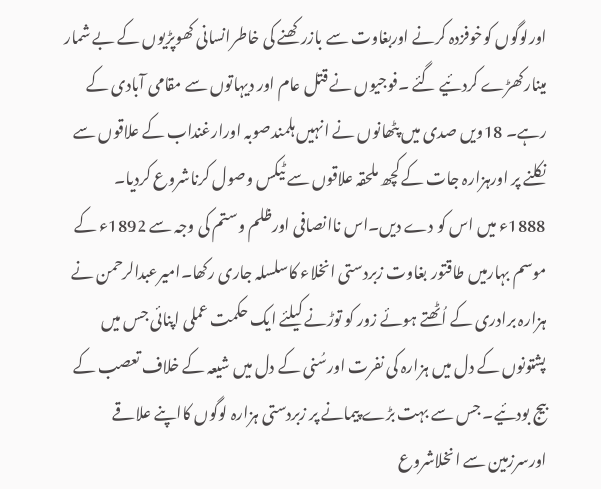اورلوگوں کوخوفزدہ کرنے اوربغاوت سے بازرکھنے کی خاطرانسانی کھوپڑیوں کے بے شمار مینارکھڑے کردئیے گئے ۔فوجیوں نے قتل عام اور دیہاتوں سے مقامی آبادی کے رہے۔ 18ویں صدی میں پٹھانوں نے انہیں ہلمندصوبہ اورارغنداب کے علاقوں سے نکلنے پر اورہزارہ جات کے کچھ ملحقہ علاقوں سے ٹیکس وصول کرناشروع کردیا۔ 1888ء میں اس کو دے دیں۔اس ناانصافی اورظلم وستم کی وجہ سے 1892ء کے موسم بہارمیں طاقتور بغاوت زبردستی انخلاء کاسلسلہ جاری رکھا۔امیرعبدالرحمن نے ہزارہ برادری کے اُٹھتے ہوئے زور کو توڑنے کیلئے ایک حکمت عملی اپنائی جس میں پشتونوں کے دل میں ہزارہ کی نفرت اورسُنی کے دل میں شیعہ کے خلاف تعصب کے بیج بودئیے۔ جس سے بہت بڑے پیمانے پر زبردستی ہزارہ لوگوں کااپنے علاقے اورسرزمین سے انخلاشروع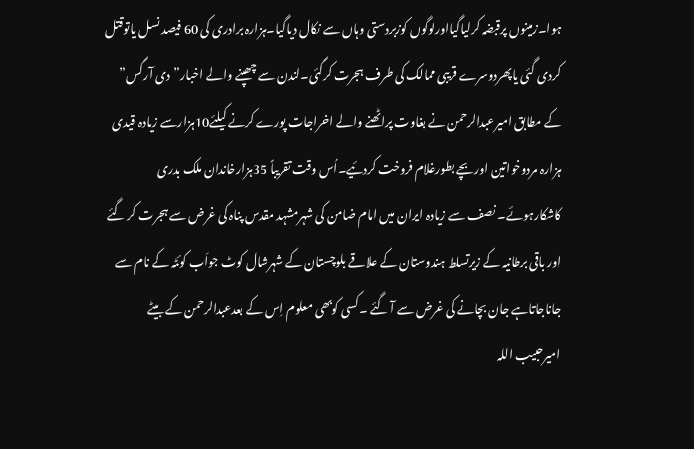ہوا۔زمینوں پرقبضہ کرلیاگیااورلوگوں کوزبردستی وہاں سے نکال دیاگیا۔ہزارہ برادری کی 60 فیصد نسل یاتوقتل کردی گئی یاپھردوسرے قریبی ممالک کی طرف ہجرت کرگئی۔لندن سے چھپنے والے اخبار”دی آرگس” کے مطابق امیرعبدالرحمن نے بغاوت پراٹھنے والے اخراجات پورے کرنے کیلئے10ہزارسے زیادہ قیدی ہزارہ مردوخواتین اوربچے بطورغلام فروخت کردئیے۔اُس وقت تقریباً 35ہزارخاندان ملک بدری کاشکارہوئے۔ نصف سے زیادہ ایران میں امام ضامن کی شہرمشہد مقدس پناہ کی غرض سے ہجرت کر گئے اور باقی برطانیہ کے زیرتسلط ہندوستان کے علاقے بلوچستان کے شہرشال کوٹ جواَب کوئٹہ کے نام سے جاناجاتاہے جان بچانے کی غرض سے آ گئے ۔کسی کوبھی معلوم اِس کے بعدعبدالرحمن کے بیٹے امیرحبیب اللہ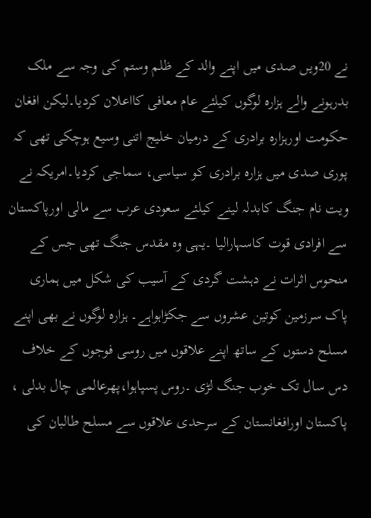نے 20ویں صدی میں اپنے والد کے ظلم وستم کی وجہ سے ملک بدرہونے والے ہزارہ لوگوں کیلئے عام معافی کااعلان کردیا۔لیکن افغان حکومت اورہزارہ برادری کے درمیان خلیج اتنی وسیع ہوچکی تھی کہ پوری صدی میں ہزارہ برادری کو سیاسی، سماجی کردیا۔امریکہ نے ویت نام جنگ کابدلہ لینے کیلئے سعودی عرب سے مالی اورپاکستان سے افرادی قوت کاسہارالیا ۔یہی وہ مقدس جنگ تھی جس کے منحوس اثرات نے دہشت گردی کے آسیب کی شکل میں ہماری پاک سرزمین کوتین عشروں سے جکڑاہواہے۔ ہزارہ لوگوں نے بھی اپنے مسلح دستوں کے ساتھ اپنے علاقوں میں روسی فوجوں کے خلاف دس سال تک خوب جنگ لڑی ۔روس پسپاہوا،پھرعالمی چال بدلی ، پاکستان اورافغانستان کے سرحدی علاقوں سے مسلح طالبان کی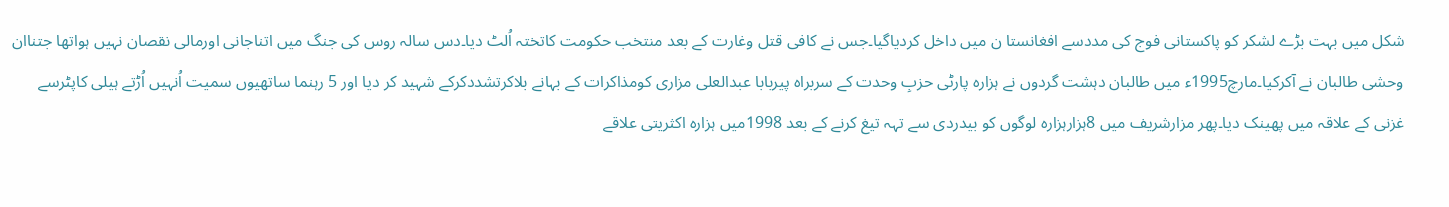شکل میں بہت بڑے لشکر کو پاکستانی فوج کی مددسے افغانستا ن میں داخل کردیاگیا۔جس نے کافی قتل وغارت کے بعد منتخب حکومت کاتختہ اُلٹ دیا۔دس سالہ روس کی جنگ میں اتناجانی اورمالی نقصان نہیں ہواتھا جتناان وحشی طالبان نے آکرکیا۔مارچ1995ء میں طالبان دہشت گردوں نے ہزارہ پارٹی حزبِ وحدت کے سربراہ پیربابا عبدالعلی مزاری کومذاکرات کے بہانے بلاکرتشددکرکے شہید کر دیا اور 5 رہنما ساتھیوں سمیت اُنہیں اُڑتے ہیلی کاپٹرسے غزنی کے علاقہ میں پھینک دیا۔پھر مزارشریف میں 8ہزارہزارہ لوگوں کو بیدردی سے تہہ تیغ کرنے کے بعد 1998میں ہزارہ اکثریتی علاقے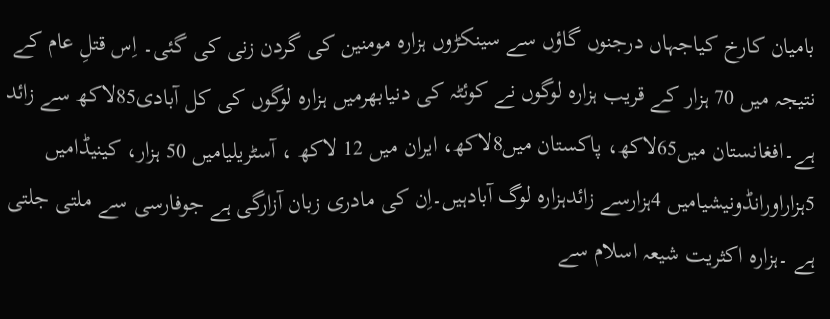بامیان کارخ کیاجہاں درجنوں گاؤں سے سینکڑوں ہزارہ مومنین کی گردن زنی کی گئی۔ اِس قتلِ عام کے نتیجہ میں 70 ہزار کے قریب ہزارہ لوگوں نے کوئٹہ کی دنیابھرمیں ہزارہ لوگوں کی کل آبادی85لاکھ سے زائد ہے۔افغانستان میں65لاکھ، پاکستان میں8لاکھ، ایران میں 12 لاکھ ، آسٹریلیامیں 50 ہزار، کینیڈامیں 5ہزاراورانڈونیشیامیں 4ہزارسے زائدہزارہ لوگ آبادہیں۔اِن کی مادری زبان آزارگی ہے جوفارسی سے ملتی جلتی ہے ۔ہزارہ اکثریت شیعہ اسلام سے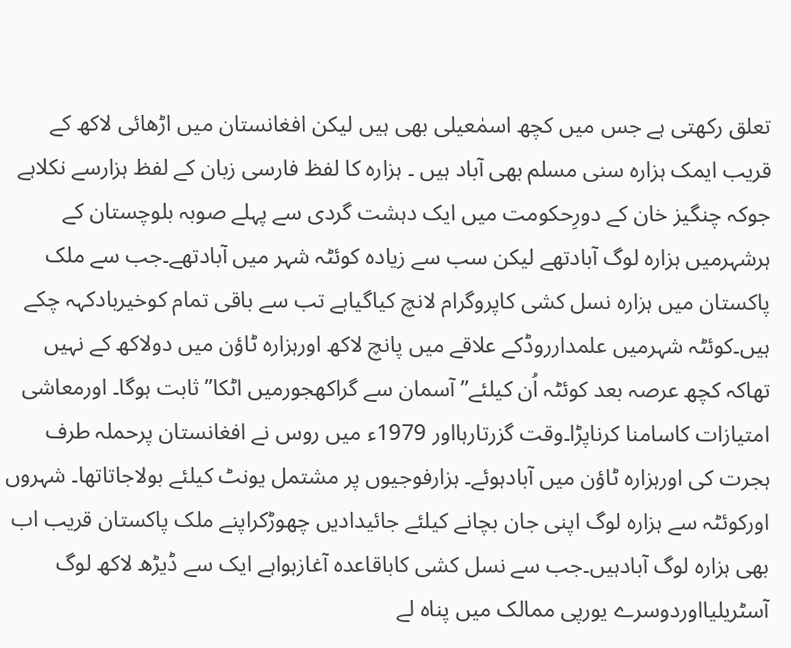تعلق رکھتی ہے جس میں کچھ اسمٰعیلی بھی ہیں لیکن افغانستان میں اڑھائی لاکھ کے قریب ایمک ہزارہ سنی مسلم بھی آباد ہیں ۔ ہزارہ کا لفظ فارسی زبان کے لفظ ہزارسے نکلاہے جوکہ چنگیز خان کے دورِحکومت میں ایک دہشت گردی سے پہلے صوبہ بلوچستان کے ہرشہرمیں ہزارہ لوگ آبادتھے لیکن سب سے زیادہ کوئٹہ شہر میں آبادتھے۔جب سے ملک پاکستان میں ہزارہ نسل کشی کاپروگرام لانچ کیاگیاہے تب سے باقی تمام کوخیربادکہہ چکے ہیں۔کوئٹہ شہرمیں علمدارروڈکے علاقے میں پانچ لاکھ اورہزارہ ٹاؤن میں دولاکھ کے نہیں تھاکہ کچھ عرصہ بعد کوئٹہ اُن کیلئے” آسمان سے گراکھجورمیں اٹکا”ثابت ہوگا۔ اورمعاشی امتیازات کاسامنا کرناپڑا۔وقت گزرتارہااور 1979ء میں روس نے افغانستان پرحملہ طرف ہجرت کی اورہزارہ ٹاؤن میں آبادہوئے۔ ہزارفوجیوں پر مشتمل یونٹ کیلئے بولاجاتاتھا۔ شہروں اورکوئٹہ سے ہزارہ لوگ اپنی جان بچانے کیلئے جائیدادیں چھوڑکراپنے ملک پاکستان قریب اب بھی ہزارہ لوگ آبادہیں۔جب سے نسل کشی کاباقاعدہ آغازہواہے ایک سے ڈیڑھ لاکھ لوگ آسٹریلیااوردوسرے یورپی ممالک میں پناہ لے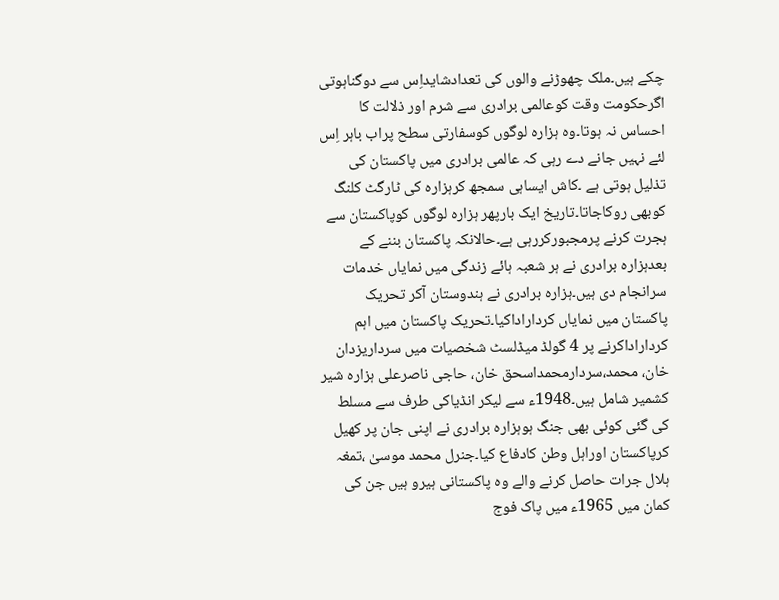چکے ہیں۔ملک چھوڑنے والوں کی تعدادشایداِس سے دوگناہوتی اگرحکومت وقت کوعالمی برادری سے شرم اور ذلالت کا احساس نہ ہوتا۔وہ ہزارہ لوگوں کوسفارتی سطح پراب باہر اِس لئے نہیں جانے دے رہی کہ عالمی برادری میں پاکستان کی تذلیل ہوتی ہے ۔کاش ایساہی سمجھ کرہزارہ کی ٹارگٹ کلنگ کوبھی روکاجاتا۔تاریخ ایک بارپھر ہزارہ لوگوں کوپاکستان سے ہجرت کرنے پرمجبورکررہی ہے۔حالانکہ پاکستان بننے کے بعدہزارہ برادری نے ہر شعبہ ہائے زندگی میں نمایاں خدمات سرانجام دی ہیں۔ہزارہ برادری نے ہندوستان آکر تحریک پاکستان میں نمایاں کرداراداکیا۔تحریک پاکستان میں اہم کرداراداکرنے پر 4 گولڈ میڈلسٹ شخصیات میں سرداریزدان خان، محمد،سردارمحمداسحق خان، حاجی ناصرعلی ہزارہ شیر کشمیر شامل ہیں۔1948ء سے لیکر انڈیاکی طرف سے مسلط کی گئی کوئی بھی جنگ ہوہزارہ برادری نے اپنی جان پر کھیل کرپاکستان اوراہل وطن کادفاع کیا۔جنرل محمد موسیٰ ،تمغہ ہلال جرات حاصل کرنے والے وہ پاکستانی ہیرو ہیں جن کی کمان میں 1965ء میں پاک فوج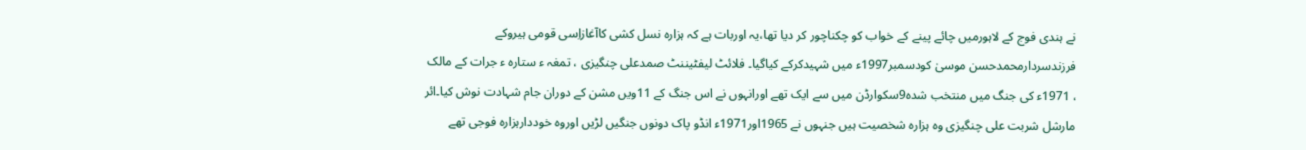نے ہندی فوج کے لاہورمیں چائے پینے کے خواب کو چکناچور کر دیا تھا،یہ اوربات ہے کہ ہزارہ نسل کشی کاآغازاِسی قومی ہیروکے فرزندسردارمحمدحسن موسیٰ کودسمبر1997ء میں شہیدکرکے کیاگیا۔ فلائٹ لیفٹیننٹ صمدعلی چنگیزی ، تمغہ ء ستارہ ء جرات کے مالک ، 1971ء کی جنگ میں منتخب شدہ9سکوارڈن میں سے ایک تھے اورانہوں نے اس جنگ کے 11ویں مشن کے دوران جام شہادت نوش کیا۔ائر مارشل شربت علی چنگیزی وہ ہزارہ شخصیت ہیں جنہوں نے 1965اور1971ء انڈو پاک دونوں جنگیں لڑیں اوروہ خوددارہزارہ فوجی تھے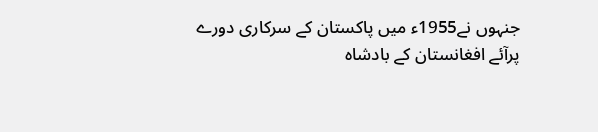جنہوں نے1955ء میں پاکستان کے سرکاری دورے پرآئے افغانستان کے بادشاہ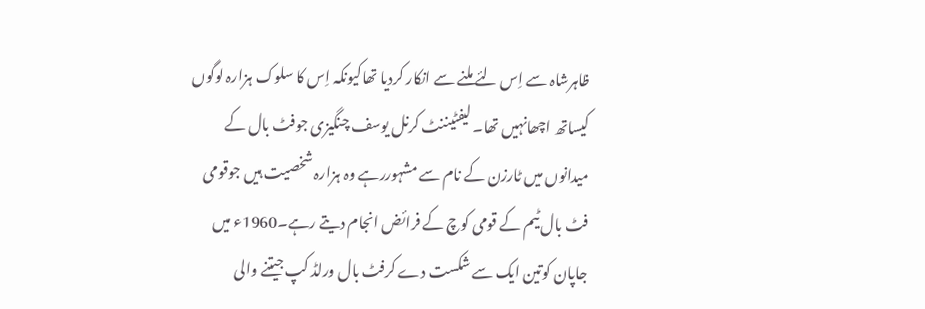ظاہرشاہ سے اِس لئے ملنے سے انکار کردیا تھاکیونکہ اِس کا سلوک ہزارہ لوگوں کیساتھ اچھانہیں تھا۔ لیفٹیننٹ کرنل یوسف چنگیزی جوفٹ بال کے میدانوں میں ٹارزن کے نام سے مشہوررہے وہ ہزارہ شخصیت ہیں جوقومی فٹ بال ٹیم کے قومی کوچ کے فرائض انجام دیتے رہے۔1960ء میں جاپان کوتین ایک سے شکست دے کرفٹ بال ورلڈ کپ جیتنے والی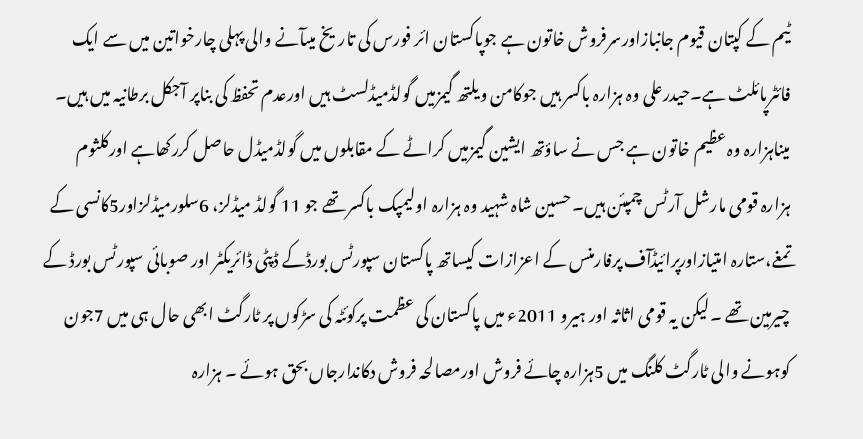ٹیم کے کپتان قیوم جانبازاورسرفروش خاتون ہے جوپاکستان ائر فورس کی تاریخ میںآنے والی پہلی چارخواتین میں سے ایک فائٹرپائلٹ ہے۔حیدرعلی وہ ہزارہ باکسر ہیں جوکامن ویلتھ گیمزمیں گولڈمیڈلسٹ ہیں اورعدم تحفظ کی بناپر آجکل برطانیہ میں ہیں۔ میناہزارہ وہ عظیم خاتون ہے جس نے ساؤتھ ایشین گیمزمیں کراٹے کے مقابلوں میں گولڈمیڈل حاصل کررکھاہے اورکلثوم ہزارہ قومی مارشل آرٹس چمپئن ہیں۔ حسین شاہ شہید وہ ہزارہ اولیمپک باکسر تھے جو 11 گولڈ میڈلز، 6سلورمیڈلزاور5کانسی کے تمغے،ستارہ امتیازاورپرائیڈآف پرفارمنس کے اعزازات کیساتھ پاکستان سپورٹس بورڈکے ڈپٹی ڈائریکٹر اور صوبائی سپورٹس بورڈ کے چیرمین تھے ۔لیکن یہ قومی اثاثہ اور ہیرو 2011ء میں پاکستان کی عظمت پرکوئٹہ کی سڑکوں پر ٹارگٹ ابھی حال ہی میں 7جون کوہونے والی ٹارگٹ کلنگ میں 5ہزارہ چائے فروش اورمصالحہ فروش دکاندارجاں بحق ہوئے ۔ ہزارہ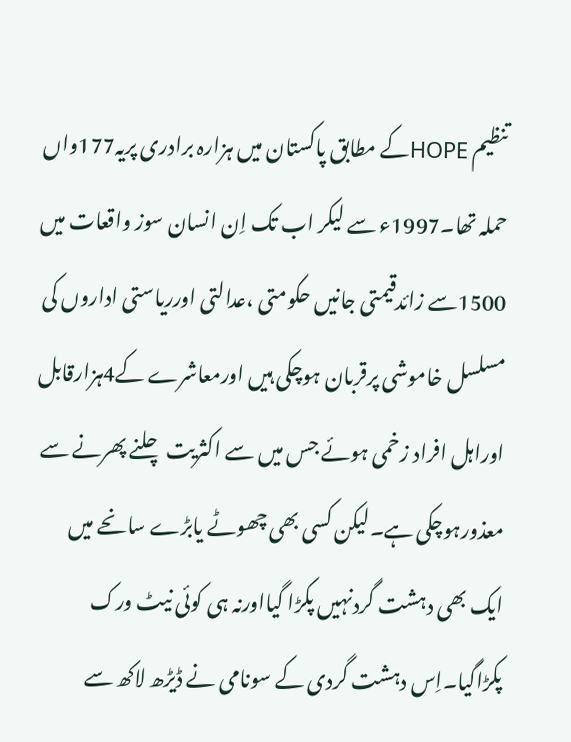تنظیم HOPEکے مطابق پاکستان میں ہزارہ برادری پریہ177واں حملہ تھا۔1997ء سے لیکر اب تک اِن انسان سوز واقعات میں 1500سے زائدقیمتی جانیں حکومتی ،عدالتی اورریاستی اداروں کی مسلسل خاموشی پرقربان ہوچکی ہیں اورمعاشرے کے4ہزارقابل اوراہل افراد زخمی ہوئے جس میں سے اکثریت چلنے پھرنے سے معذورہوچکی ہے۔لیکن کسی بھی چھوٹے یابڑے سانحے میں ایک بھی دہشت گردنہیں پکڑا گیااورنہ ہی کوئی نیٹ ورک پکڑاگیا۔اِس دہشت گردی کے سونامی نے ڈیڑھ لاکھ سے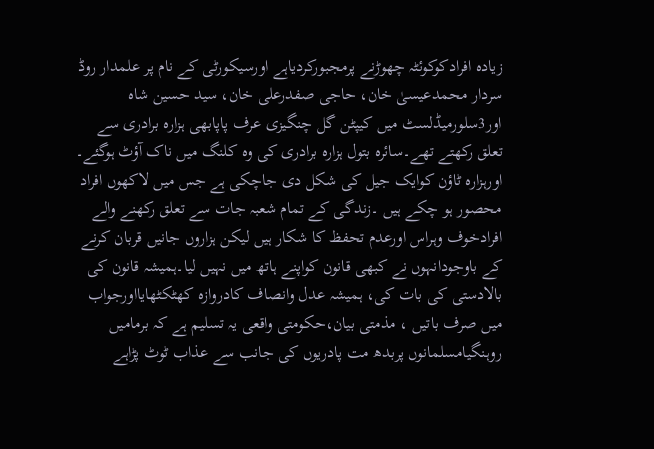زیادہ افرادکوکوئٹہ چھوڑنے پرمجبورکردیاہے اورسیکورٹی کے نام پر علمدار روڈ سردار محمدعیسیٰ خان، حاجی صفدرعلی خان، سید حسین شاہ اور3سلورمیڈلسٹ میں کیپٹن گل چنگیزی عرف پاپابھی ہزارہ برادری سے تعلق رکھتے تھے۔سائرہ بتول ہزارہ برادری کی وہ کلنگ میں ناک آؤٹ ہوگئے۔ اورہزارہ ٹاؤن کوایک جیل کی شکل دی جاچکی ہے جس میں لاکھوں افراد محصور ہو چکے ہیں ۔زندگی کے تمام شعبہ جات سے تعلق رکھنے والے افرادخوف وہراس اورعدم تحفظ کا شکار ہیں لیکن ہزاروں جانیں قربان کرنے کے باوجودانہوں نے کبھی قانون کواپنے ہاتھ میں نہیں لیا۔ہمیشہ قانون کی بالادستی کی بات کی، ہمیشہ عدل وانصاف کادروازہ کھٹکٹھایااورجواب میں صرف باتیں ، مذمتی بیان،حکومتی واقعی یہ تسلیم ہے کہ برمامیں روہنگیامسلمانوں پربدھ مت پادریوں کی جانب سے عذاب ٹوٹ پڑاہے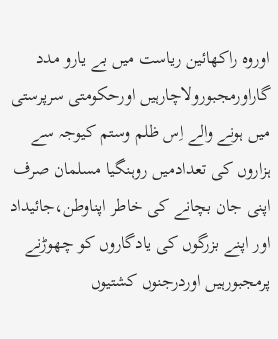اوروہ راکھائین ریاست میں بے یارو مدد گاراورمجبورولاچارہیں اورحکومتی سرپرستی میں ہونے والے اِس ظلم وستم کیوجہ سے ہزاروں کی تعدادمیں روہنگیا مسلمان صرف اپنی جان بچانے کی خاطر اپناوطن،جائیداد اور اپنے بزرگوں کی یادگاروں کو چھوڑنے پرمجبورہیں اوردرجنوں کشتیوں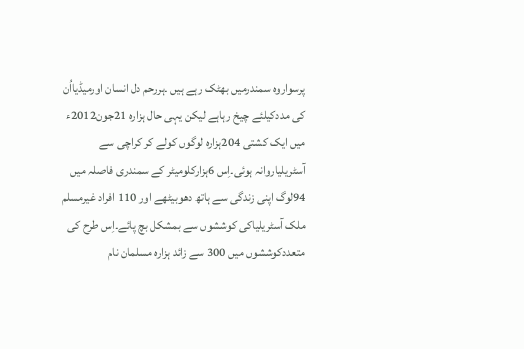پرسواروہ سمندرمیں بھٹک رہے ہیں ۔ہررحم دل انسان اورمیڈیااُن کی مددکیلئے چیخ رہاہے لیکن یہی حال ہزارہ 21جون2012ء میں ایک کشتی 204ہزارہ لوگوں کولے کر کراچی سے آسٹریلیاروانہ ہوئی۔اِس 6ہزارکلومیٹر کے سمندری فاصلہ میں 94لوگ اپنی زندگی سے ہاتھ دھوبیٹھے اور 110 افراد غیرمسلم ملک آسٹریلیاکی کوششوں سے بمشکل بچ پائے۔اِس طرح کی متعددکوششوں میں 300 سے زائد ہزارہ مسلمان نام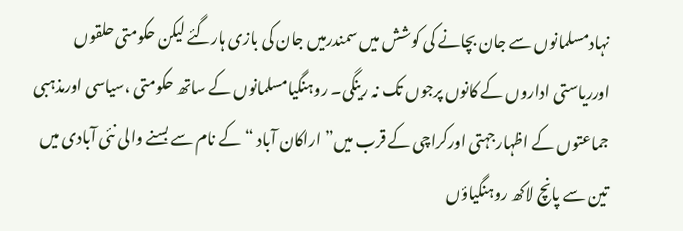نہادمسلمانوں سے جان بچانے کی کوشش میں سمندرمیں جان کی بازی ہارگئے لیکن حکومتی حلقوں اورریاستی اداروں کے کانوں پرجوں تک نہ رینگی۔ روہنگیامسلمانوں کے ساتھ حکومتی ،سیاسی اورمذہبی جماعتوں کے اظہارجہتی اورکراچی کے قرب میں” اراکان آباد “کے نام سے بسنے والی نئی آبادی میں تین سے پانچ لاکھ روہنگیاؤں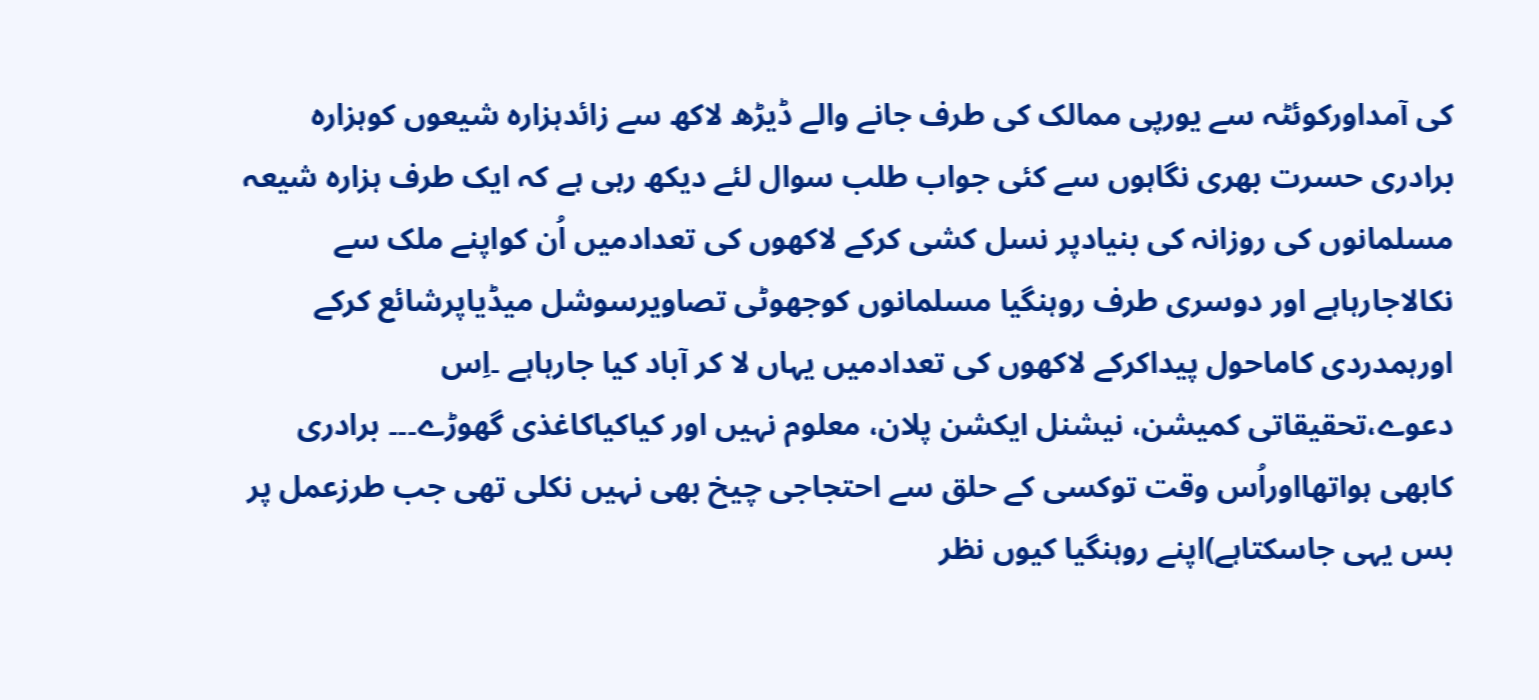کی آمداورکوئٹہ سے یورپی ممالک کی طرف جانے والے ڈیڑھ لاکھ سے زائدہزارہ شیعوں کوہزارہ برادری حسرت بھری نگاہوں سے کئی جواب طلب سوال لئے دیکھ رہی ہے کہ ایک طرف ہزارہ شیعہ مسلمانوں کی روزانہ کی بنیادپر نسل کشی کرکے لاکھوں کی تعدادمیں اُن کواپنے ملک سے نکالاجارہاہے اور دوسری طرف روہنگیا مسلمانوں کوجھوٹی تصاویرسوشل میڈیاپرشائع کرکے اورہمدردی کاماحول پیداکرکے لاکھوں کی تعدادمیں یہاں لا کر آباد کیا جارہاہے ۔اِس دعوے،تحقیقاتی کمیشن، نیشنل ایکشن پلان، معلوم نہیں اور کیاکیاکاغذی گھوڑے۔۔۔ برادری کابھی ہواتھااوراُس وقت توکسی کے حلق سے احتجاجی چیخ بھی نہیں نکلی تھی جب طرزعمل پر بس یہی جاسکتاہے)اپنے روہنگیا کیوں نظر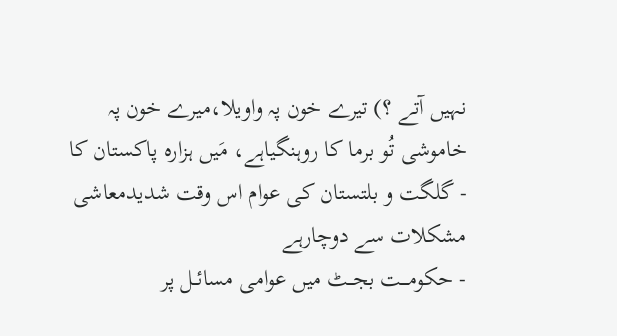نہیں آتے ؟) تیرے خون پہ واویلا،میرے خون پہ خاموشی تُو برما کا روہنگیاہے، مَیں ہزارہ پاکستان کا
- گلگت و بلتستان کی عوام اس وقت شدیدمعاشی مشکلات سے دوچارہے
- حکومـــت بجــٹ میں عوامی مسائــل پر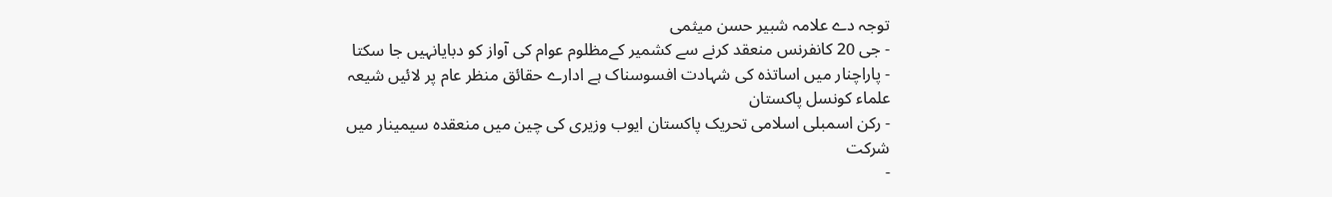توجہ دے علامہ شبیر حسن میثمی
- جی 20 کانفرنس منعقد کرنے سے کشمیر کےمظلوم عوام کی آواز کو دبایانہیں جا سکتا
- پاراچنار میں اساتذہ کی شہادت افسوسناک ہے ادارے حقائق منظر عام پر لائیں شیعہ علماء کونسل پاکستان
- رکن اسمبلی اسلامی تحریک پاکستان ایوب وزیری کی چین میں منعقدہ سیمینار میں شرکت
-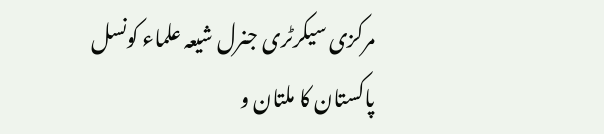مرکزی سیکرٹری جنرل شیعہ علماء کونسل پاکستان کا ملتان و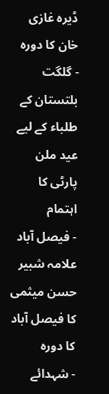ڈیرہ غازی خان کا دورہ
- گلگت بلتستان کے طلباء کے لیے عید ملن پارٹی کا اہتمام
- فیصل آباد علامہ شبیر حسن میثمی کا فیصل آباد کا دورہ
- شہدائے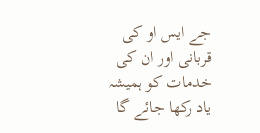جے ایس او کی قربانی اور ان کی خدمات کو ہمیشہ یاد رکھا جائے گا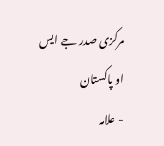مرکزی صدر جے ایس او پاکستان
- علامہ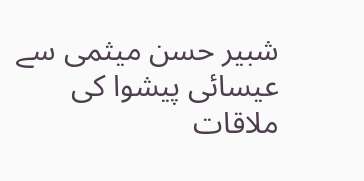شبیر حسن میثمی سے عیسائی پیشوا کی ملاقات